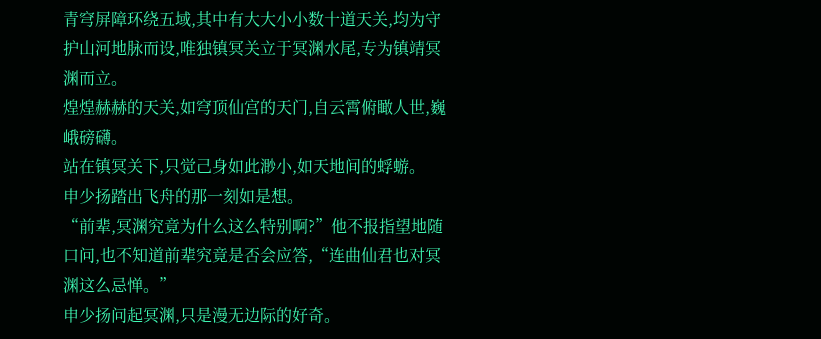青穹屏障环绕五域,其中有大大小小数十道天关,均为守护山河地脉而设,唯独镇冥关立于冥渊水尾,专为镇靖冥渊而立。
煌煌赫赫的天关,如穹顶仙宫的天门,自云霄俯瞰人世,巍峨磅礴。
站在镇冥关下,只觉己身如此渺小,如天地间的蜉蝣。
申少扬踏出飞舟的那一刻如是想。
“前辈,冥渊究竟为什么这么特别啊?”他不报指望地随口问,也不知道前辈究竟是否会应答,“连曲仙君也对冥渊这么忌惮。”
申少扬问起冥渊,只是漫无边际的好奇。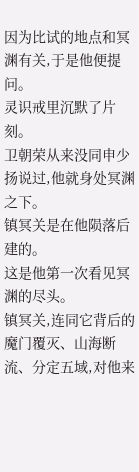因为比试的地点和冥渊有关,于是他便提问。
灵识戒里沉默了片刻。
卫朝荣从来没同申少扬说过,他就身处冥渊之下。
镇冥关是在他陨落后建的。
这是他第一次看见冥渊的尽头。
镇冥关,连同它背后的魔门覆灭、山海断流、分定五域,对他来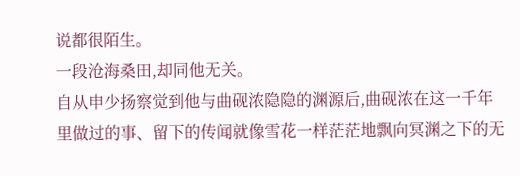说都很陌生。
一段沧海桑田,却同他无关。
自从申少扬察觉到他与曲砚浓隐隐的渊源后,曲砚浓在这一千年里做过的事、留下的传闻就像雪花一样茫茫地飘向冥渊之下的无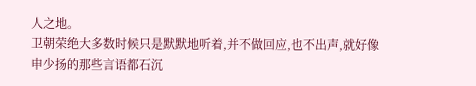人之地。
卫朝荣绝大多数时候只是默默地听着,并不做回应,也不出声,就好像申少扬的那些言语都石沉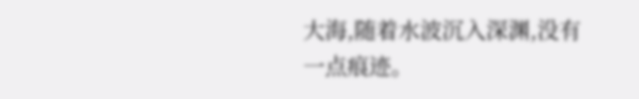大海,随着水波沉入深渊,没有一点痕迹。